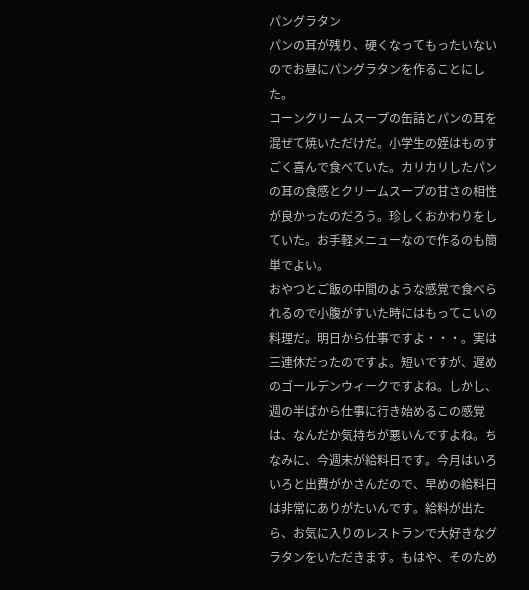パングラタン
パンの耳が残り、硬くなってもったいないのでお昼にパングラタンを作ることにした。
コーンクリームスープの缶詰とパンの耳を混ぜて焼いただけだ。小学生の姪はものすごく喜んで食べていた。カリカリしたパンの耳の食感とクリームスープの甘さの相性が良かったのだろう。珍しくおかわりをしていた。お手軽メニューなので作るのも簡単でよい。
おやつとご飯の中間のような感覚で食べられるので小腹がすいた時にはもってこいの料理だ。明日から仕事ですよ・・・。実は三連休だったのですよ。短いですが、遅めのゴールデンウィークですよね。しかし、週の半ばから仕事に行き始めるこの感覚は、なんだか気持ちが悪いんですよね。ちなみに、今週末が給料日です。今月はいろいろと出費がかさんだので、早めの給料日は非常にありがたいんです。給料が出たら、お気に入りのレストランで大好きなグラタンをいただきます。もはや、そのため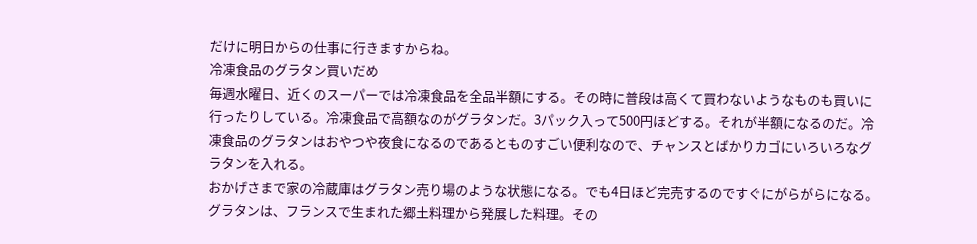だけに明日からの仕事に行きますからね。
冷凍食品のグラタン買いだめ
毎週水曜日、近くのスーパーでは冷凍食品を全品半額にする。その時に普段は高くて買わないようなものも買いに行ったりしている。冷凍食品で高額なのがグラタンだ。3パック入って500円ほどする。それが半額になるのだ。冷凍食品のグラタンはおやつや夜食になるのであるとものすごい便利なので、チャンスとばかりカゴにいろいろなグラタンを入れる。
おかげさまで家の冷蔵庫はグラタン売り場のような状態になる。でも4日ほど完売するのですぐにがらがらになる。グラタンは、フランスで生まれた郷土料理から発展した料理。その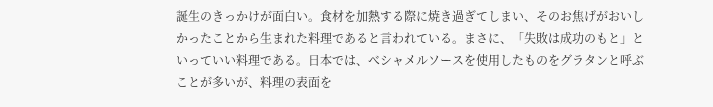誕生のきっかけが面白い。食材を加熱する際に焼き過ぎてしまい、そのお焦げがおいしかったことから生まれた料理であると言われている。まさに、「失敗は成功のもと」といっていい料理である。日本では、べシャメルソースを使用したものをグラタンと呼ぶことが多いが、料理の表面を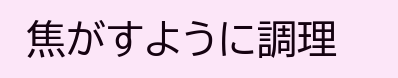焦がすように調理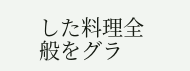した料理全般をグラ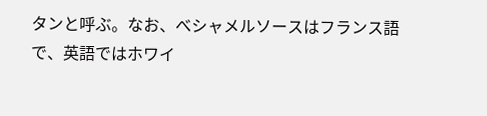タンと呼ぶ。なお、べシャメルソースはフランス語で、英語ではホワイ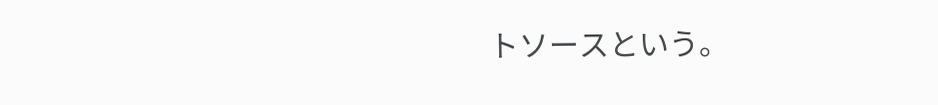トソースという。